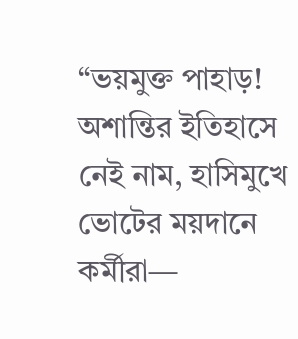“ভয়মুক্ত পাহাড়! অশান্তির ইতিহাসে নেই নাম, হাসিমুখে ভোটের ময়দানে কর্মীরা—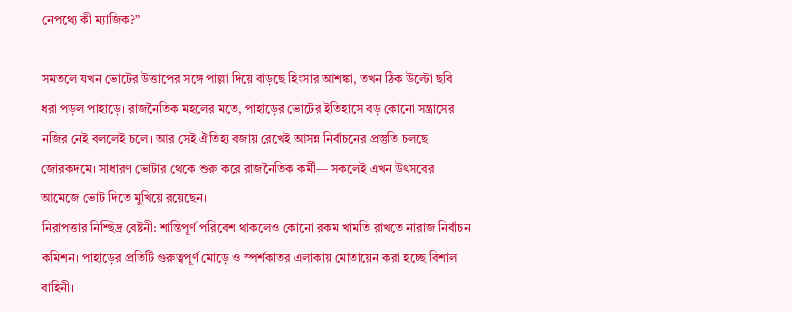নেপথ্যে কী ম্যাজিক?”

সমতলে যখন ভোটের উত্তাপের সঙ্গে পাল্লা দিয়ে বাড়ছে হিংসার আশঙ্কা, তখন ঠিক উল্টো ছবি ধরা পড়ল পাহাড়ে। রাজনৈতিক মহলের মতে, পাহাড়ের ভোটের ইতিহাসে বড় কোনো সন্ত্রাসের নজির নেই বললেই চলে। আর সেই ঐতিহ্য বজায় রেখেই আসন্ন নির্বাচনের প্রস্তুতি চলছে জোরকদমে। সাধারণ ভোটার থেকে শুরু করে রাজনৈতিক কর্মী— সকলেই এখন উৎসবের আমেজে ভোট দিতে মুখিয়ে রয়েছেন।
নিরাপত্তার নিশ্ছিদ্র বেষ্টনী: শান্তিপূর্ণ পরিবেশ থাকলেও কোনো রকম খামতি রাখতে নারাজ নির্বাচন কমিশন। পাহাড়ের প্রতিটি গুরুত্বপূর্ণ মোড়ে ও স্পর্শকাতর এলাকায় মোতায়েন করা হচ্ছে বিশাল বাহিনী।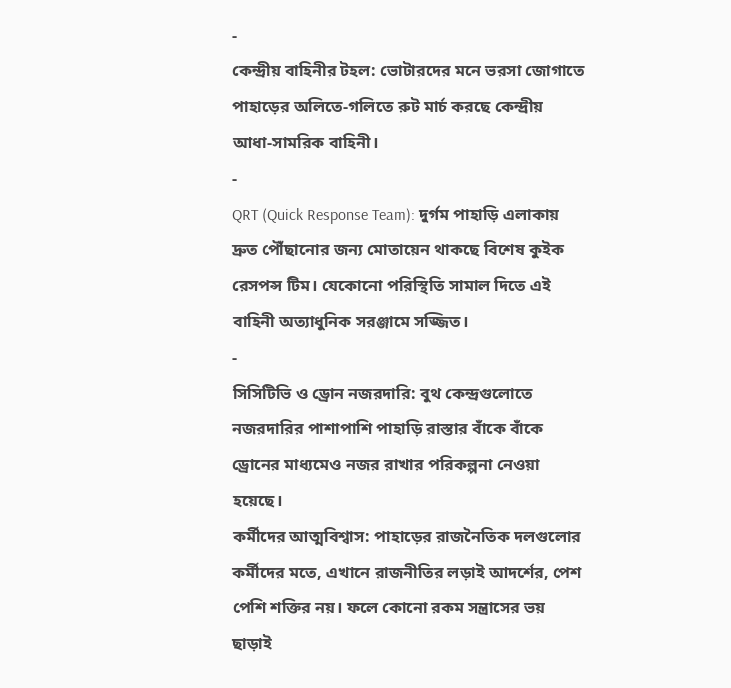-
কেন্দ্রীয় বাহিনীর টহল: ভোটারদের মনে ভরসা জোগাতে পাহাড়ের অলিতে-গলিতে রুট মার্চ করছে কেন্দ্রীয় আধা-সামরিক বাহিনী।
-
QRT (Quick Response Team): দুর্গম পাহাড়ি এলাকায় দ্রুত পৌঁছানোর জন্য মোতায়েন থাকছে বিশেষ কুইক রেসপন্স টিম। যেকোনো পরিস্থিতি সামাল দিতে এই বাহিনী অত্যাধুনিক সরঞ্জামে সজ্জিত।
-
সিসিটিভি ও ড্রোন নজরদারি: বুথ কেন্দ্রগুলোতে নজরদারির পাশাপাশি পাহাড়ি রাস্তার বাঁকে বাঁকে ড্রোনের মাধ্যমেও নজর রাখার পরিকল্পনা নেওয়া হয়েছে।
কর্মীদের আত্মবিশ্বাস: পাহাড়ের রাজনৈতিক দলগুলোর কর্মীদের মতে, এখানে রাজনীতির লড়াই আদর্শের, পেশ পেশি শক্তির নয়। ফলে কোনো রকম সন্ত্রাসের ভয় ছাড়াই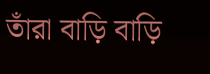তাঁরা বাড়ি বাড়ি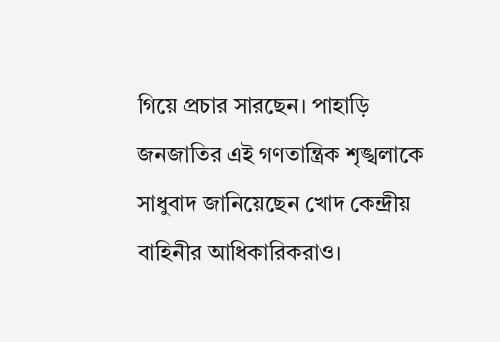গিয়ে প্রচার সারছেন। পাহাড়ি জনজাতির এই গণতান্ত্রিক শৃঙ্খলাকে সাধুবাদ জানিয়েছেন খোদ কেন্দ্রীয় বাহিনীর আধিকারিকরাও।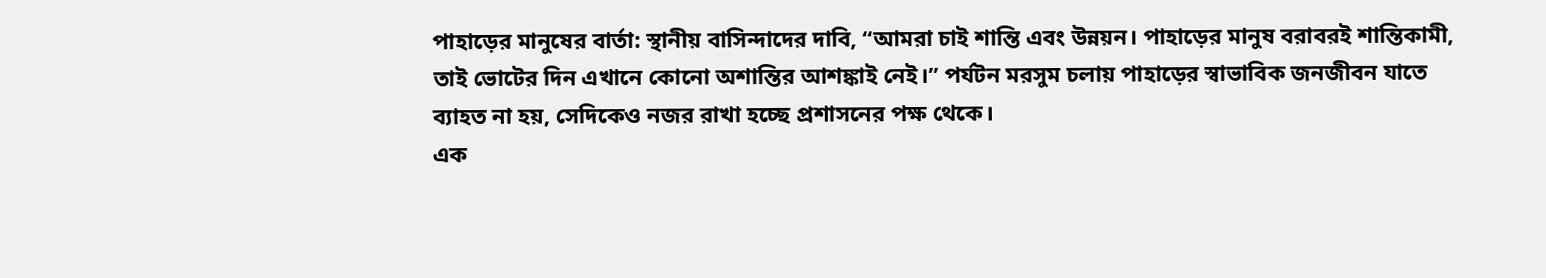পাহাড়ের মানুষের বার্তা: স্থানীয় বাসিন্দাদের দাবি, “আমরা চাই শান্তি এবং উন্নয়ন। পাহাড়ের মানুষ বরাবরই শান্তিকামী, তাই ভোটের দিন এখানে কোনো অশান্তির আশঙ্কাই নেই।” পর্যটন মরসুম চলায় পাহাড়ের স্বাভাবিক জনজীবন যাতে ব্যাহত না হয়, সেদিকেও নজর রাখা হচ্ছে প্রশাসনের পক্ষ থেকে।
এক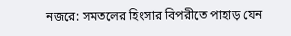নজরে: সমতলের হিংসার বিপরীতে পাহাড় যেন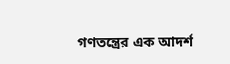গণতন্ত্রের এক আদর্শ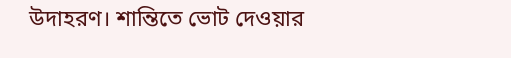উদাহরণ। শান্তিতে ভোট দেওয়ার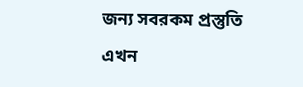জন্য সবরকম প্রস্তুতি এখন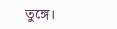তুঙ্গে।